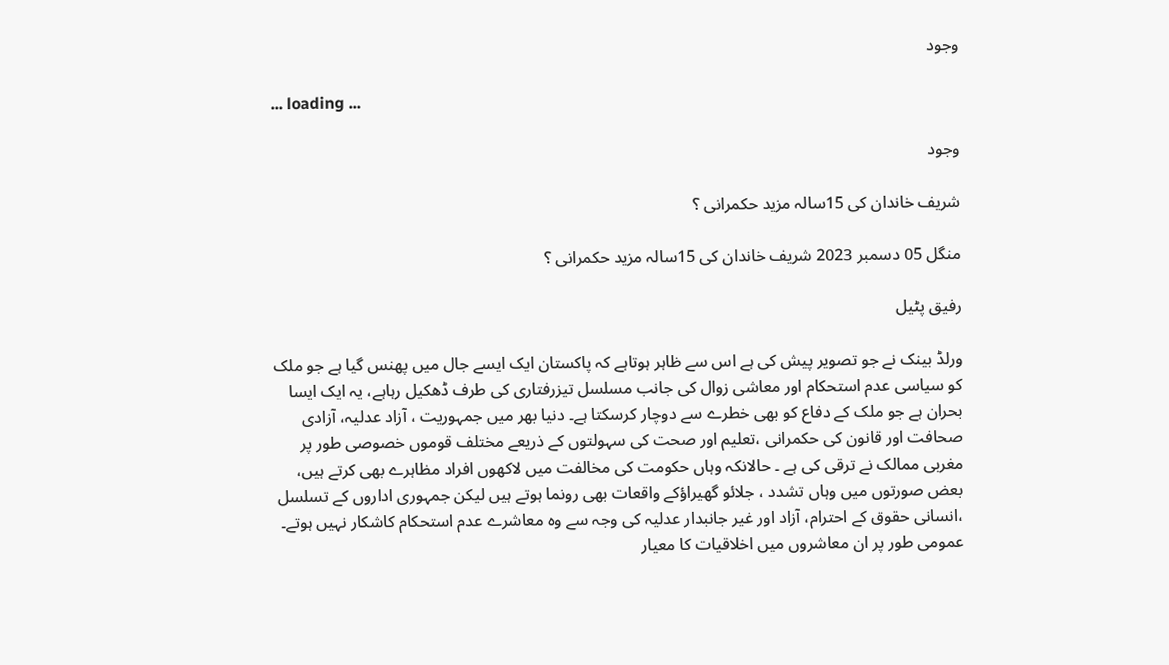وجود

... loading ...

وجود

شریف خاندان کی 15سالہ مزید حکمرانی ؟

منگل 05 دسمبر 2023 شریف خاندان کی 15سالہ مزید حکمرانی ؟

رفیق پٹیل

ورلڈ بینک نے جو تصویر پیش کی ہے اس سے ظاہر ہوتاہے کہ پاکستان ایک ایسے جال میں پھنس گیا ہے جو ملک کو سیاسی عدم استحکام اور معاشی زوال کی جانب مسلسل تیزرفتاری کی طرف ڈھکیل رہاہے، یہ ایک ایسا بحران ہے جو ملک کے دفاع کو بھی خطرے سے دوچار کرسکتا ہے۔ دنیا بھر میں جمہوریت ، آزاد عدلیہ، آزادی صحافت اور قانون کی حکمرانی ،تعلیم اور صحت کی سہولتوں کے ذریعے مختلف قوموں خصوصی طور پر مغربی ممالک نے ترقی کی ہے ۔ حالانکہ وہاں حکومت کی مخالفت میں لاکھوں افراد مظاہرے بھی کرتے ہیں، بعض صورتوں میں وہاں تشدد ، جلائو گھیراؤکے واقعات بھی رونما ہوتے ہیں لیکن جمہوری اداروں کے تسلسل ،انسانی حقوق کے احترام، آزاد اور غیر جانبدار عدلیہ کی وجہ سے وہ معاشرے عدم استحکام کاشکار نہیں ہوتے۔ عمومی طور پر ان معاشروں میں اخلاقیات کا معیار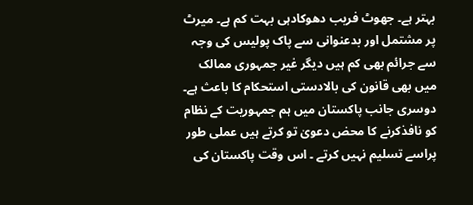بہتر ہے۔ جھوٹ فریب دھوکادہی بہت کم ہے۔ میرٹ پر مشتمل اور بدعنوانی سے پاک پولیس کی وجہ سے جرائم بھی کم ہیں دیگر غیر جمہوری ممالک میں بھی قانون کی بالادستی استحکام کا باعث ہے۔ دوسری جانب پاکستان میں ہم جمہوریت کے نظام کو نافذکرنے کا محض دعویٰ تو کرتے ہیں عملی طور پراسے تسلیم نہیں کرتے ۔ اس وقت پاکستان کی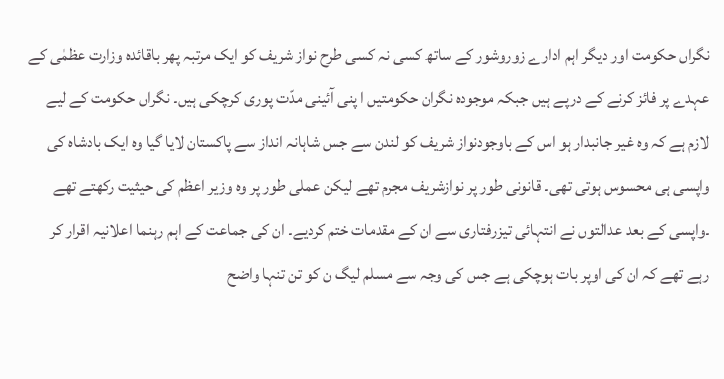نگراں حکومت اور دیگر اہم ادارے زوروشور کے ساتھ کسی نہ کسی طرح نواز شریف کو ایک مرتبہ پھر باقائدہ وزارت عظمٰی کے عہدے پر فائز کرنے کے درپے ہیں جبکہ موجودہ نگران حکومتیں ا پنی آئینی مدّت پوری کرچکی ہیں۔ نگراں حکومت کے لیے لازم ہے کہ وہ غیر جانبدار ہو اس کے باوجودنواز شریف کو لندن سے جس شاہانہ انداز سے پاکستان لایا گیا وہ ایک بادشاہ کی واپسی ہی محسوس ہوتی تھی۔ قانونی طور پر نوازشریف مجرم تھے لیکن عملی طور پر وہ وزیر اعظم کی حیثیت رکھتے تھے ۔واپسی کے بعد عدالتوں نے انتہائی تیزرفتاری سے ان کے مقدمات ختم کردیے۔ ان کی جماعت کے اہم رہنما اعلانیہ اقرار کر رہے تھے کہ ان کی اوپر بات ہوچکی ہے جس کی وجہ سے مسلم لیگ ن کو تن تنہا واضح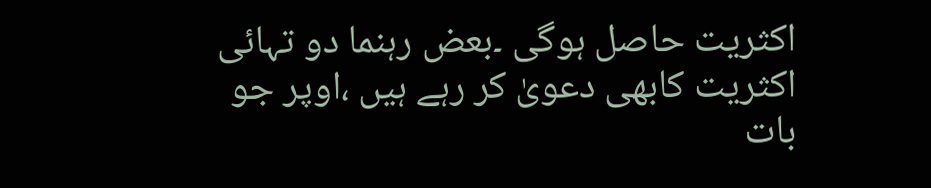اکثریت حاصل ہوگی ۔بعض رہنما دو تہائی اکثریت کابھی دعویٰ کر رہے ہیں ،اوپر جو بات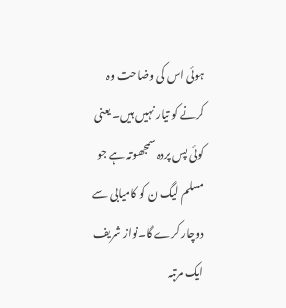ہوئی اس کی وضاحت وہ کرنے کو تیار نہیں ہیں۔ یعنی کوئی پس پردہ سمجھوتہ ہے جو مسلم لیگ ن کو کامیابی سے دوچار کرے گا۔نواز شریف ایک مرتبہ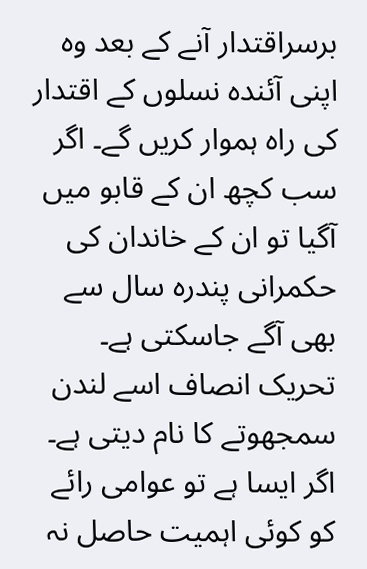برسراقتدار آنے کے بعد وہ اپنی آئندہ نسلوں کے اقتدار کی راہ ہموار کریں گے۔ اگر سب کچھ ان کے قابو میں آگیا تو ان کے خاندان کی حکمرانی پندرہ سال سے بھی آگے جاسکتی ہے۔ تحریک انصاف اسے لندن سمجھوتے کا نام دیتی ہے۔ اگر ایسا ہے تو عوامی رائے کو کوئی اہمیت حاصل نہ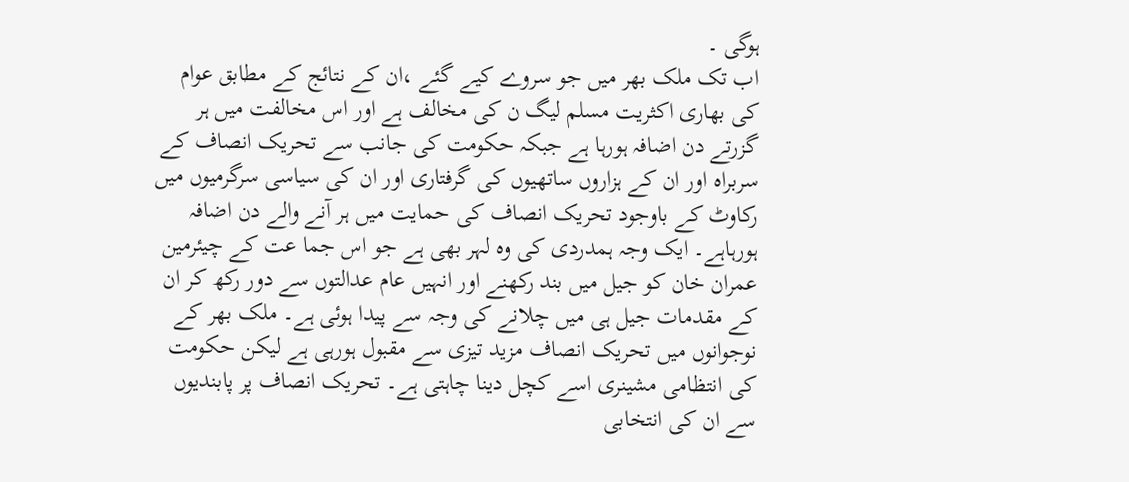ہوگی ۔
اب تک ملک بھر میں جو سروے کیے گئے ،ان کے نتائج کے مطابق عوام کی بھاری اکثریت مسلم لیگ ن کی مخالف ہے اور اس مخالفت میں ہر گزرتے دن اضافہ ہورہا ہے جبکہ حکومت کی جانب سے تحریک انصاف کے سربراہ اور ان کے ہزاروں ساتھیوں کی گرفتاری اور ان کی سیاسی سرگرمیوں میں رکاوٹ کے باوجود تحریک انصاف کی حمایت میں ہر آنے والے دن اضافہ ہورہاہے۔ ایک وجہ ہمدردی کی وہ لہر بھی ہے جو اس جما عت کے چیئرمین عمران خان کو جیل میں بند رکھنے اور انہیں عام عدالتوں سے دور رکھ کر ان کے مقدمات جیل ہی میں چلانے کی وجہ سے پیدا ہوئی ہے۔ ملک بھر کے نوجوانوں میں تحریک انصاف مزید تیزی سے مقبول ہورہی ہے لیکن حکومت کی انتظامی مشینری اسے کچل دینا چاہتی ہے۔ تحریک انصاف پر پابندیوں سے ان کی انتخابی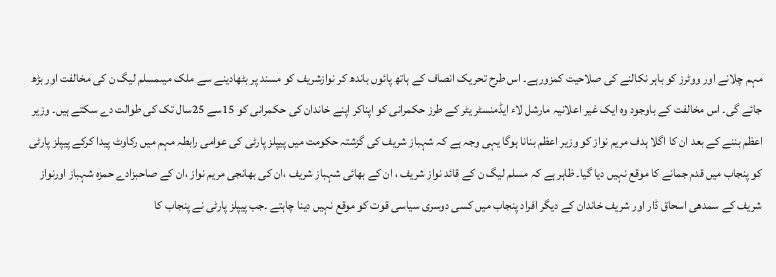مہم چلانے اور ووٹرز کو باہر نکالنے کی صلاحیت کمزورہے۔ اس طرح تحریک انصاف کے ہاتھ پائوں باندھ کر نوازشریف کو مسند پر بٹھادینے سے ملک میںمسلم لیگ ن کی مخالفت اور بڑھ جائے گی۔ اس مخالفت کے باوجود وہ ایک غیر اعلانیہ مارشل لاء ایڈمنسٹر یٹر کے طرز حکمرانی کو اپناکر اپنے خاندان کی حکمرانی کو 15سے 25سال تک کی طوالت دے سکتے ہیں۔ وزیر اعظم بننے کے بعد ان کا اگلا ہدف مریم نواز کو وزیر اعظم بنانا ہوگا یہی وجہ ہے کہ شہباز شریف کی گزشتہ حکومت میں پیپلز پارٹی کی عوامی رابطہ مہم میں رکاوٹ پیدا کرکے پیپلز پارٹی کو پنجاب میں قدم جمانے کا موقع نہیں دیا گیا۔ ظاہر ہے کہ مسلم لیگ ن کے قائد نواز شریف ، ان کے بھائی شہباز شریف ،ان کی بھانجی مریم نواز ،ان کے صاحبزادے حمزہ شہباز اورنواز شریف کے سمدھی اسحاق ڈار اور شریف خاندان کے دیگر افراد پنجاب میں کسی دوسری سیاسی قوت کو موقع نہیں دینا چاہتے ۔جب پیپلز پارٹی نے پنجاب کا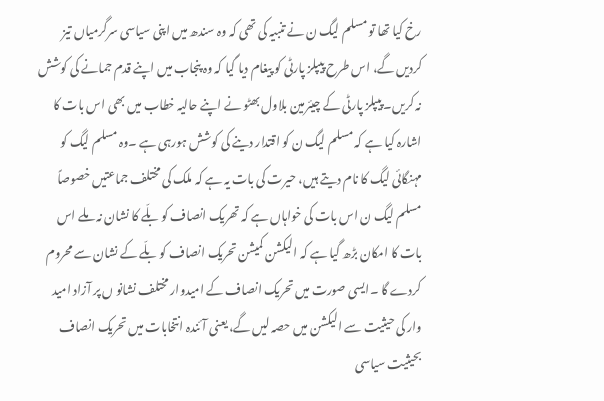رخ کیا تھا تو مسلم لیگ ن نے تنبیہ کی تھی کہ وہ سندھ میں اپنی سیاسی سرگرمیاں تیز کردیں گے، اس طرح پیپلز پارٹی کو پیغام دیا گیا کہ وہ پنجاب میں اپنے قدم جمانے کی کوشش نہ کریں۔ پیپلز پارٹی کے چیئرمین بلاول بھٹو نے اپنے حالیہ خطاب میں بھی اس بات کا اشارہ کیا ہے کہ مسلم لیگ ن کو اقتدار دینے کی کوشش ہورہی ہے ۔وہ مسلم لیگ کو مہنگائی لیگ کا نام دیتے ہیں، حیرت کی بات یہ ہے کہ ملک کی مختلف جماعتیں خصوصاً مسلم لیگ ن اس بات کی خواہاں ہے کہ تھریک انصاف کو بلّے کا نشان نہ ملے اس بات کا امکان بڑھ گیا ہے کہ الیکشن کمیشن تحریک انصاف کو بلّے کے نشان سے محروم کردے گا ۔ایسی صورت میں تحریک انصاف کے امیدوار مختلف نشانو ں پر آزاد امید وار کی حیثیت سے الیکشن میں حصہ لیں گے، یعنی آئندہ انتخابات میں تحریک انصاف بحیثیت سیاسی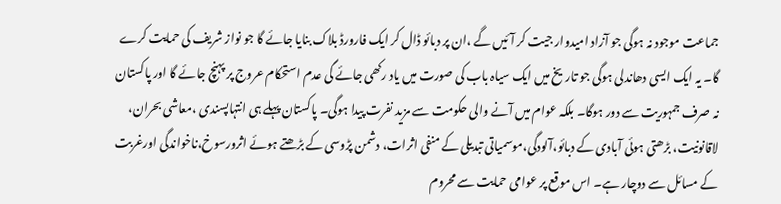جماعت موجود نہ ہوگی جو آزاد امیدوار جیت کر آئیں گے ،ان پر دبائو ڈال کر ایک فارورڈ بلاک بنایا جائے گا جو نواز شریف کی حمایت کرے گا۔ یہ ایک ایسی دھاندلی ہوگی جو تاریخ میں ایک سیاہ باب کی صورت میں یاد رکھی جائے گی عدم استحکام عروج پر پہنچ جائے گا اور پاکستان نہ صرف جمہوریت سے دور ہوگا۔ بلکہ عوام میں آنے والی حکومت سے مزید نفرت پیدا ہوگی۔ پاکستان پہلے ہی انتہاپسندی ،معاشی بحران، لاقانونیت، بڑھتی ہوئی آبادی کے دبائو،آلودگی،موسمیاتی تبدیلی کے منفی اثرات، دشمن پڑوسی کے بڑھتے ہوئے اثرورسوخ،ناخواندگی اورغربت کے مسائل سے دوچار ہے۔ اس موقع پر عوامی حمایت سے محروم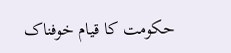حکومت کا قیام خوفناک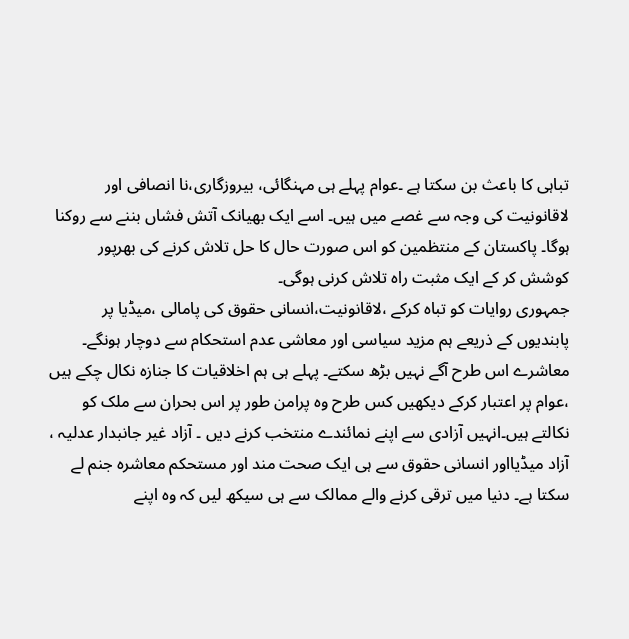تباہی کا باعث بن سکتا ہے ۔عوام پہلے ہی مہنگائی، بیروزگاری،نا انصافی اور لاقانونیت کی وجہ سے غصے میں ہیں۔ اسے ایک بھیانک آتش فشاں بننے سے روکنا ہوگا۔ پاکستان کے منتظمین کو اس صورت حال کا حل تلاش کرنے کی بھرپور کوشش کر کے ایک مثبت راہ تلاش کرنی ہوگی۔
جمہوری روایات کو تباہ کرکے ،لاقانونیت،انسانی حقوق کی پامالی ،میڈیا پر پابندیوں کے ذریعے ہم مزید سیاسی اور معاشی عدم استحکام سے دوچار ہونگے۔ معاشرے اس طرح آگے نہیں بڑھ سکتے۔ پہلے ہی ہم اخلاقیات کا جنازہ نکال چکے ہیں ،عوام پر اعتبار کرکے دیکھیں کس طرح وہ پرامن طور پر اس بحران سے ملک کو نکالتے ہیں۔انہیں آزادی سے اپنے نمائندے منتخب کرنے دیں ۔ آزاد غیر جانبدار عدلیہ ، آزاد میڈیااور انسانی حقوق سے ہی ایک صحت مند اور مستحکم معاشرہ جنم لے سکتا ہے۔ دنیا میں ترقی کرنے والے ممالک سے ہی سیکھ لیں کہ وہ اپنے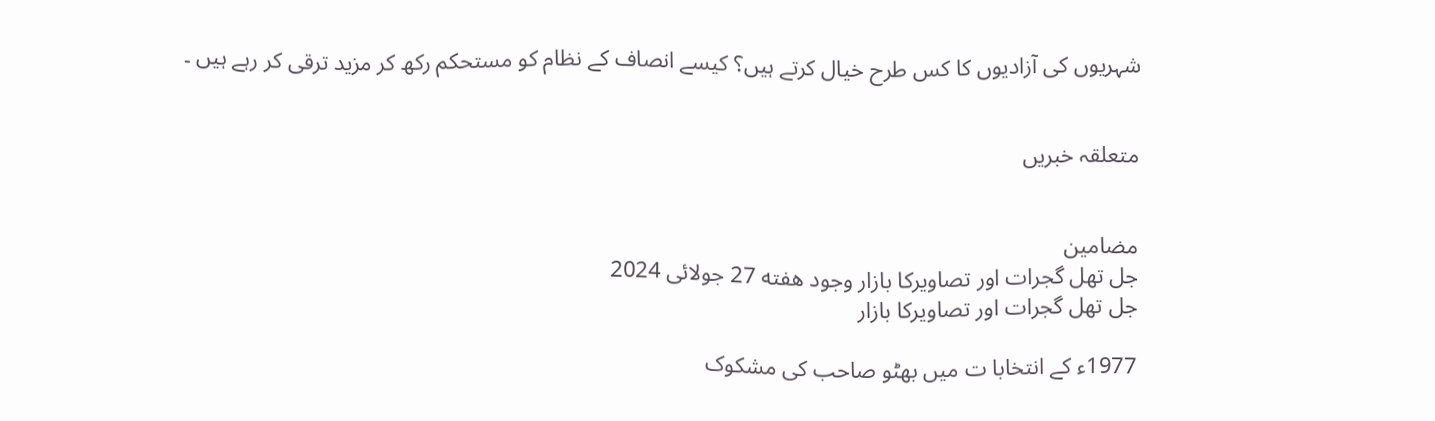شہریوں کی آزادیوں کا کس طرح خیال کرتے ہیں؟ کیسے انصاف کے نظام کو مستحکم رکھ کر مزید ترقی کر رہے ہیں ۔


متعلقہ خبریں


مضامین
جل تھل گجرات اور تصاویرکا بازار وجود هفته 27 جولائی 2024
جل تھل گجرات اور تصاویرکا بازار

1977ء کے انتخابا ت میں بھٹو صاحب کی مشکوک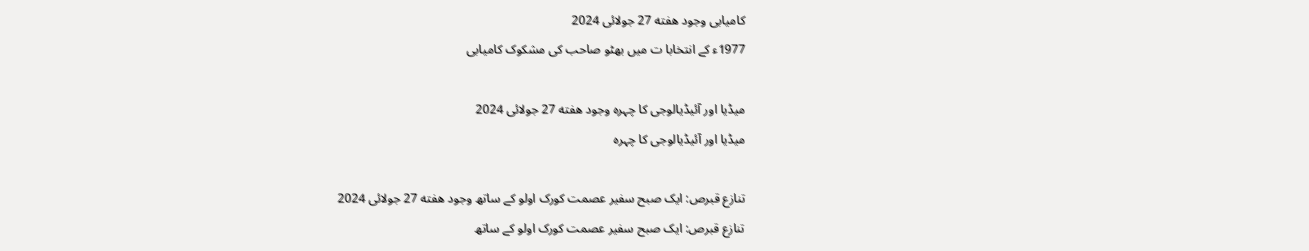کامیابی وجود هفته 27 جولائی 2024
1977ء کے انتخابا ت میں بھٹو صاحب کی مشکوک کامیابی

میڈیا اور آئیڈیالوجی کا چہرہ وجود هفته 27 جولائی 2024
میڈیا اور آئیڈیالوجی کا چہرہ

تنازع قبرص: ایک صبح سفیر عصمت کورک اولو کے ساتھ وجود هفته 27 جولائی 2024
تنازع قبرص: ایک صبح سفیر عصمت کورک اولو کے ساتھ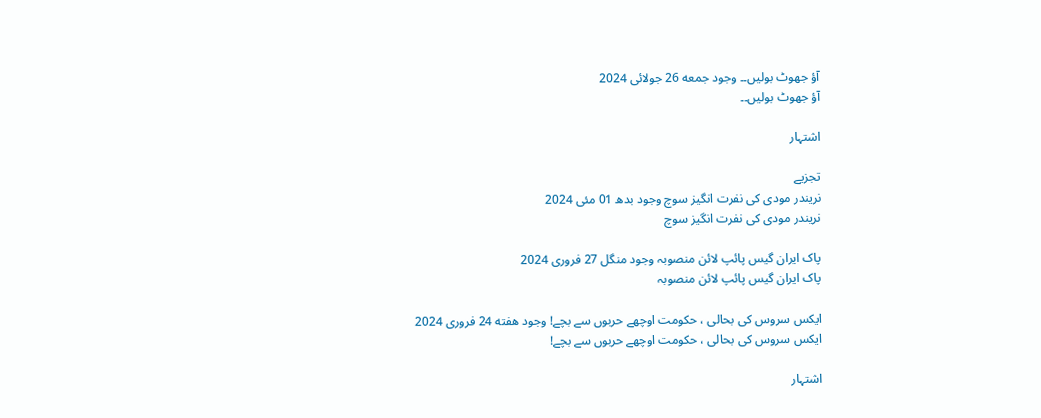آؤ جھوٹ بولیں۔۔ وجود جمعه 26 جولائی 2024
آؤ جھوٹ بولیں۔۔

اشتہار

تجزیے
نریندر مودی کی نفرت انگیز سوچ وجود بدھ 01 مئی 2024
نریندر مودی کی نفرت انگیز سوچ

پاک ایران گیس پائپ لائن منصوبہ وجود منگل 27 فروری 2024
پاک ایران گیس پائپ لائن منصوبہ

ایکس سروس کی بحالی ، حکومت اوچھے حربوں سے بچے! وجود هفته 24 فروری 2024
ایکس سروس کی بحالی ، حکومت اوچھے حربوں سے بچے!

اشتہار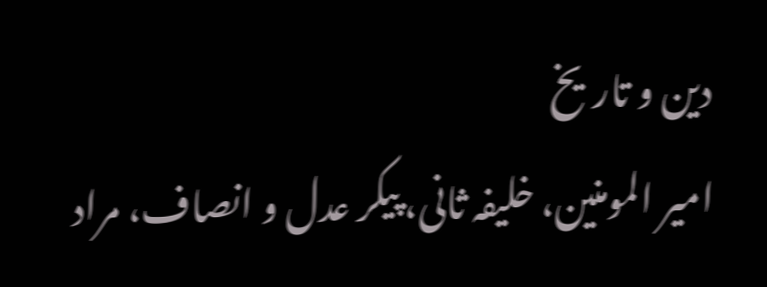دین و تاریخ
امیر المومنین، خلیفہ ثانی، پیکر عدل و انصاف، مراد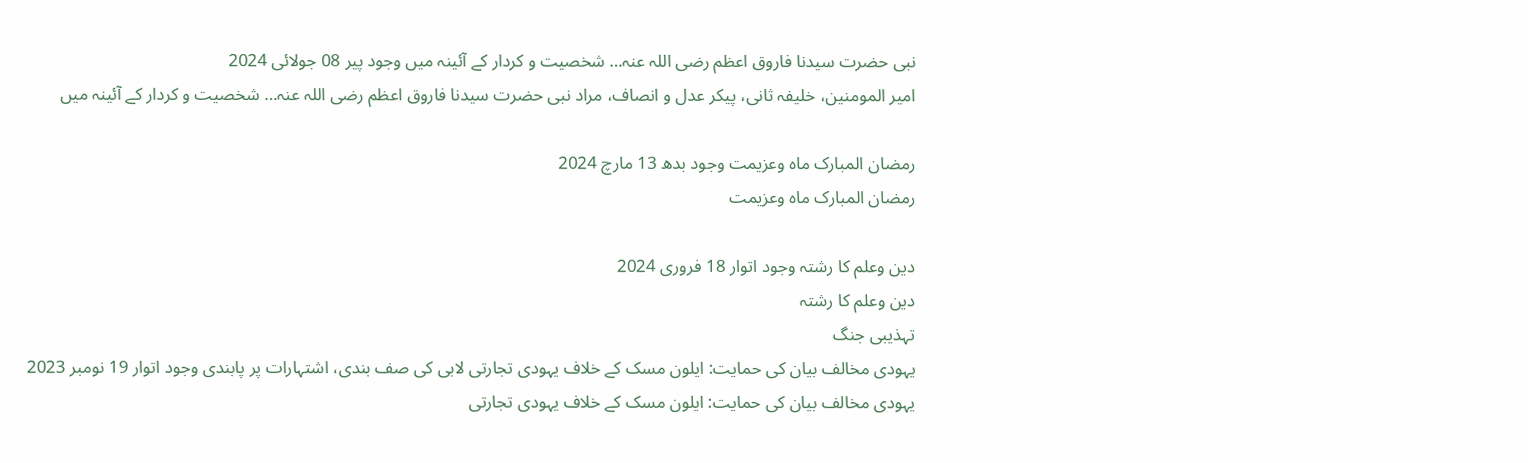نبی حضرت سیدنا فاروق اعظم رضی اللہ عنہ… شخصیت و کردار کے آئینہ میں وجود پیر 08 جولائی 2024
امیر المومنین، خلیفہ ثانی، پیکر عدل و انصاف، مراد نبی حضرت سیدنا فاروق اعظم رضی اللہ عنہ… شخصیت و کردار کے آئینہ میں

رمضان المبارک ماہ وعزیمت وجود بدھ 13 مارچ 2024
رمضان المبارک ماہ وعزیمت

دین وعلم کا رشتہ وجود اتوار 18 فروری 2024
دین وعلم کا رشتہ
تہذیبی جنگ
یہودی مخالف بیان کی حمایت: ایلون مسک کے خلاف یہودی تجارتی لابی کی صف بندی، اشتہارات پر پابندی وجود اتوار 19 نومبر 2023
یہودی مخالف بیان کی حمایت: ایلون مسک کے خلاف یہودی تجارتی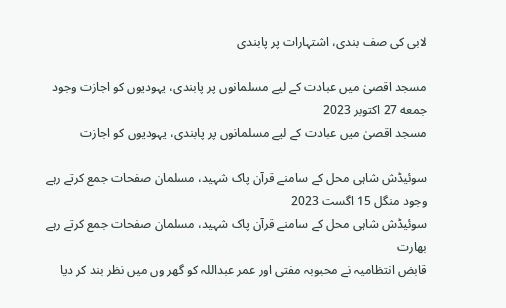لابی کی صف بندی، اشتہارات پر پابندی

مسجد اقصیٰ میں عبادت کے لیے مسلمانوں پر پابندی، یہودیوں کو اجازت وجود جمعه 27 اکتوبر 2023
مسجد اقصیٰ میں عبادت کے لیے مسلمانوں پر پابندی، یہودیوں کو اجازت

سوئیڈش شاہی محل کے سامنے قرآن پاک شہید، مسلمان صفحات جمع کرتے رہے وجود منگل 15 اگست 2023
سوئیڈش شاہی محل کے سامنے قرآن پاک شہید، مسلمان صفحات جمع کرتے رہے
بھارت
قابض انتظامیہ نے محبوبہ مفتی اور عمر عبداللہ کو گھر وں میں نظر بند کر دیا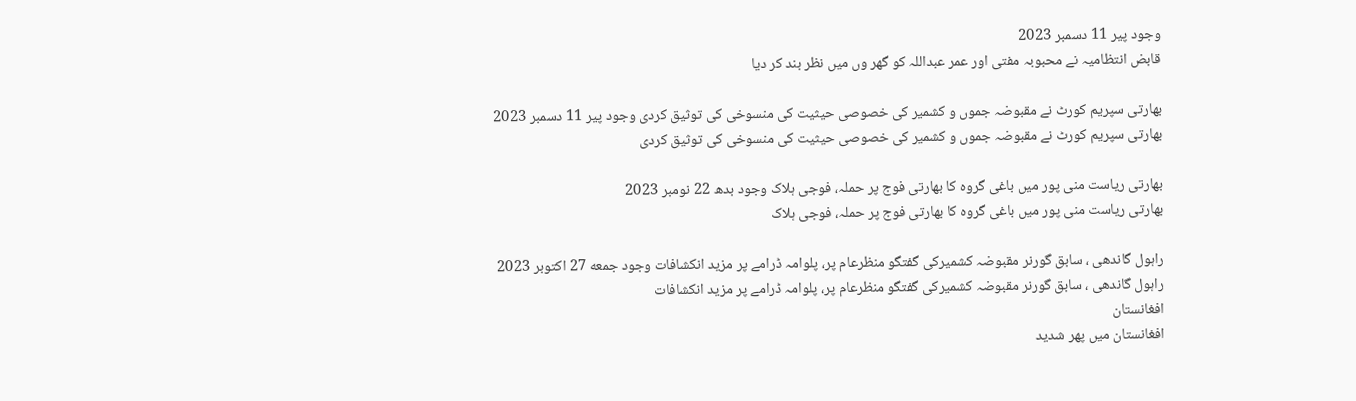وجود پیر 11 دسمبر 2023
قابض انتظامیہ نے محبوبہ مفتی اور عمر عبداللہ کو گھر وں میں نظر بند کر دیا

بھارتی سپریم کورٹ نے مقبوضہ جموں و کشمیر کی خصوصی حیثیت کی منسوخی کی توثیق کردی وجود پیر 11 دسمبر 2023
بھارتی سپریم کورٹ نے مقبوضہ جموں و کشمیر کی خصوصی حیثیت کی منسوخی کی توثیق کردی

بھارتی ریاست منی پور میں باغی گروہ کا بھارتی فوج پر حملہ، فوجی ہلاک وجود بدھ 22 نومبر 2023
بھارتی ریاست منی پور میں باغی گروہ کا بھارتی فوج پر حملہ، فوجی ہلاک

راہول گاندھی ، سابق گورنر مقبوضہ کشمیرکی گفتگو منظرعام پر، پلوامہ ڈرامے پر مزید انکشافات وجود جمعه 27 اکتوبر 2023
راہول گاندھی ، سابق گورنر مقبوضہ کشمیرکی گفتگو منظرعام پر، پلوامہ ڈرامے پر مزید انکشافات
افغانستان
افغانستان میں پھر شدید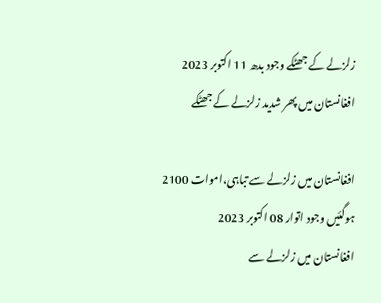زلزلے کے جھٹکے وجود بدھ 11 اکتوبر 2023
افغانستان میں پھر شدید زلزلے کے جھٹکے

افغانستان میں زلزلے سے تباہی،اموات 2100 ہوگئیں وجود اتوار 08 اکتوبر 2023
افغانستان میں زلزلے سے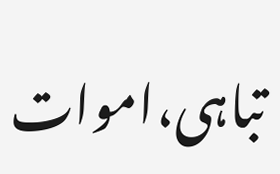تباہی،اموات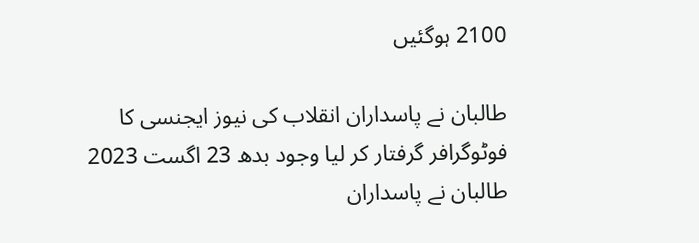2100 ہوگئیں

طالبان نے پاسداران انقلاب کی نیوز ایجنسی کا فوٹوگرافر گرفتار کر لیا وجود بدھ 23 اگست 2023
طالبان نے پاسداران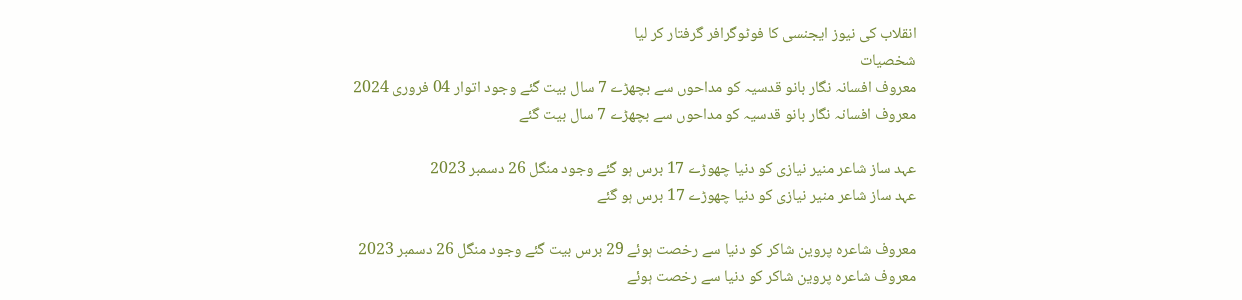انقلاب کی نیوز ایجنسی کا فوٹوگرافر گرفتار کر لیا
شخصیات
معروف افسانہ نگار بانو قدسیہ کو مداحوں سے بچھڑے 7 سال بیت گئے وجود اتوار 04 فروری 2024
معروف افسانہ نگار بانو قدسیہ کو مداحوں سے بچھڑے 7 سال بیت گئے

عہد ساز شاعر منیر نیازی کو دنیا چھوڑے 17 برس ہو گئے وجود منگل 26 دسمبر 2023
عہد ساز شاعر منیر نیازی کو دنیا چھوڑے 17 برس ہو گئے

معروف شاعرہ پروین شاکر کو دنیا سے رخصت ہوئے 29 برس بیت گئے وجود منگل 26 دسمبر 2023
معروف شاعرہ پروین شاکر کو دنیا سے رخصت ہوئے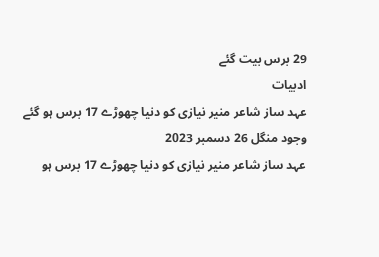29 برس بیت گئے
ادبیات
عہد ساز شاعر منیر نیازی کو دنیا چھوڑے 17 برس ہو گئے وجود منگل 26 دسمبر 2023
عہد ساز شاعر منیر نیازی کو دنیا چھوڑے 17 برس ہو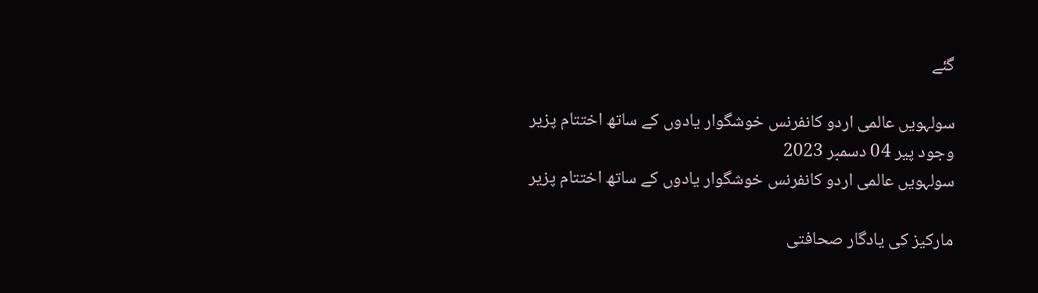گئے

سولہویں عالمی اردو کانفرنس خوشگوار یادوں کے ساتھ اختتام پزیر وجود پیر 04 دسمبر 2023
سولہویں عالمی اردو کانفرنس خوشگوار یادوں کے ساتھ اختتام پزیر

مارکیز کی یادگار صحافتی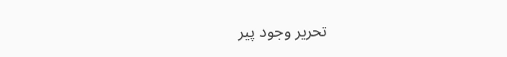تحریر وجود پیر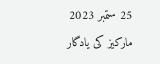25 ستمبر 2023
مارکیز کی یادگار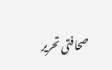صحافتی تحریر